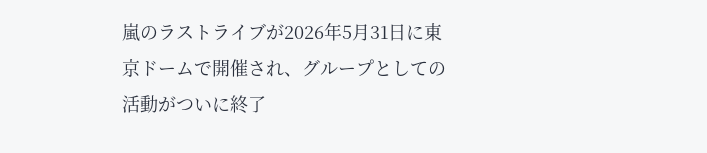嵐のラストライブが2026年5月31日に東京ドームで開催され、グループとしての活動がついに終了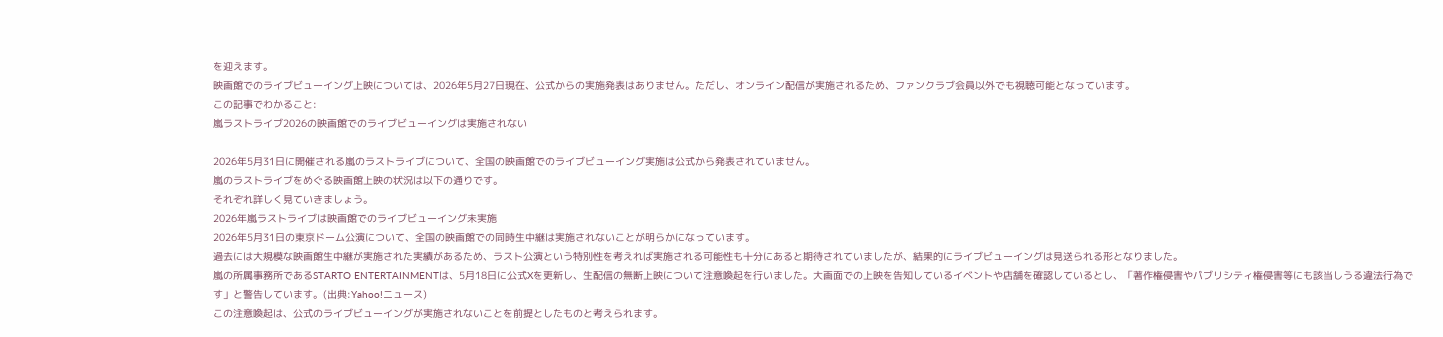を迎えます。
映画館でのライブビューイング上映については、2026年5月27日現在、公式からの実施発表はありません。ただし、オンライン配信が実施されるため、ファンクラブ会員以外でも視聴可能となっています。
この記事でわかること:
嵐ラストライブ2026の映画館でのライブビューイングは実施されない

2026年5月31日に開催される嵐のラストライブについて、全国の映画館でのライブビューイング実施は公式から発表されていません。
嵐のラストライブをめぐる映画館上映の状況は以下の通りです。
それぞれ詳しく見ていきましょう。
2026年嵐ラストライブは映画館でのライブビューイング未実施
2026年5月31日の東京ドーム公演について、全国の映画館での同時生中継は実施されないことが明らかになっています。
過去には大規模な映画館生中継が実施された実績があるため、ラスト公演という特別性を考えれば実施される可能性も十分にあると期待されていましたが、結果的にライブビューイングは見送られる形となりました。
嵐の所属事務所であるSTARTO ENTERTAINMENTは、5月18日に公式Xを更新し、生配信の無断上映について注意喚起を行いました。大画面での上映を告知しているイベントや店舗を確認しているとし、「著作権侵害やパブリシティ権侵害等にも該当しうる違法行為です」と警告しています。(出典:Yahoo!ニュース)
この注意喚起は、公式のライブビューイングが実施されないことを前提としたものと考えられます。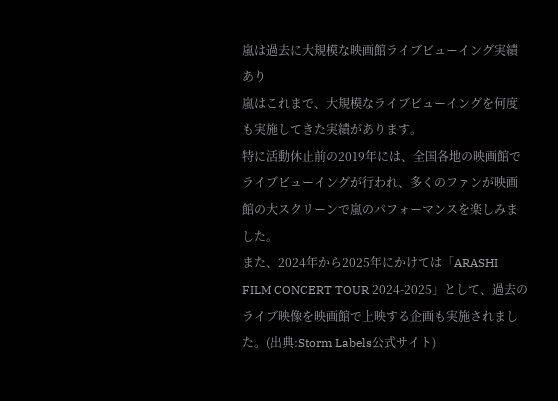嵐は過去に大規模な映画館ライブビューイング実績あり
嵐はこれまで、大規模なライブビューイングを何度も実施してきた実績があります。
特に活動休止前の2019年には、全国各地の映画館でライブビューイングが行われ、多くのファンが映画館の大スクリーンで嵐のパフォーマンスを楽しみました。
また、2024年から2025年にかけては「ARASHI FILM CONCERT TOUR 2024-2025」として、過去のライブ映像を映画館で上映する企画も実施されました。(出典:Storm Labels公式サイト)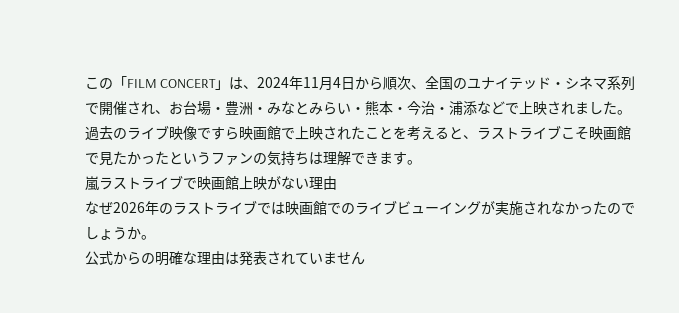この「FILM CONCERT」は、2024年11月4日から順次、全国のユナイテッド・シネマ系列で開催され、お台場・豊洲・みなとみらい・熊本・今治・浦添などで上映されました。
過去のライブ映像ですら映画館で上映されたことを考えると、ラストライブこそ映画館で見たかったというファンの気持ちは理解できます。
嵐ラストライブで映画館上映がない理由
なぜ2026年のラストライブでは映画館でのライブビューイングが実施されなかったのでしょうか。
公式からの明確な理由は発表されていません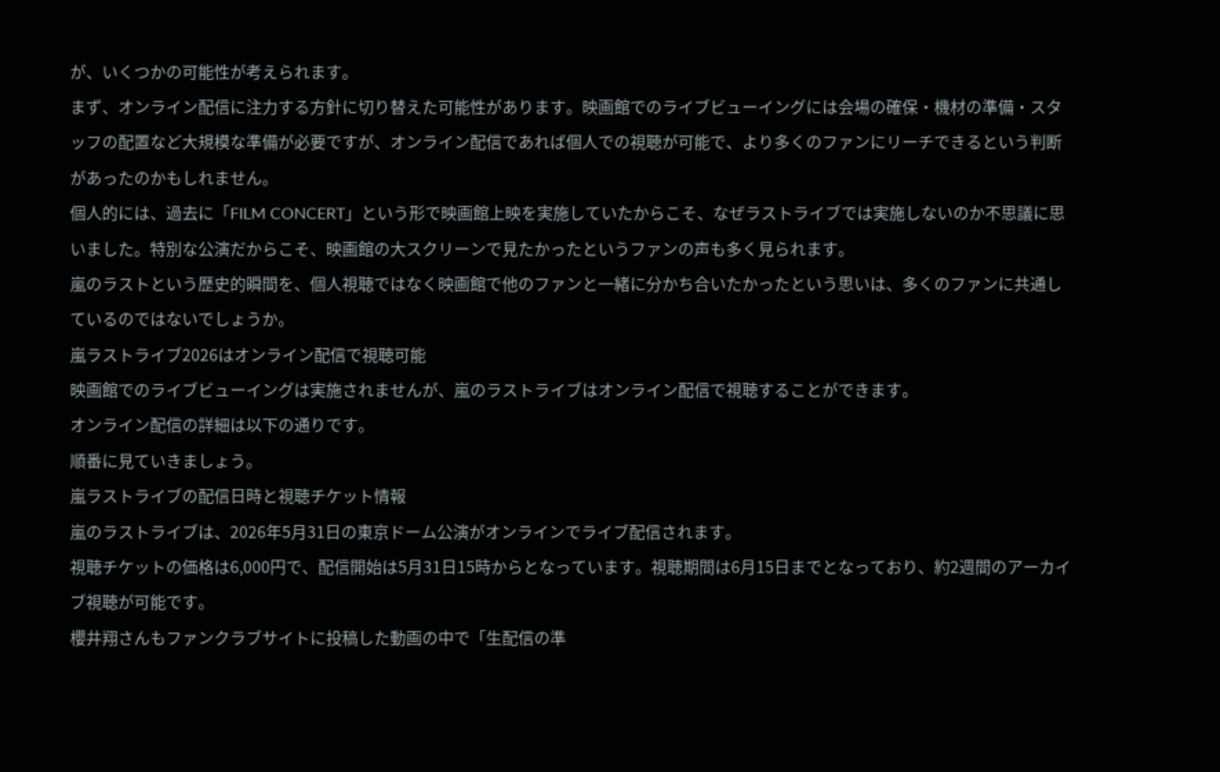が、いくつかの可能性が考えられます。
まず、オンライン配信に注力する方針に切り替えた可能性があります。映画館でのライブビューイングには会場の確保・機材の準備・スタッフの配置など大規模な準備が必要ですが、オンライン配信であれば個人での視聴が可能で、より多くのファンにリーチできるという判断があったのかもしれません。
個人的には、過去に「FILM CONCERT」という形で映画館上映を実施していたからこそ、なぜラストライブでは実施しないのか不思議に思いました。特別な公演だからこそ、映画館の大スクリーンで見たかったというファンの声も多く見られます。
嵐のラストという歴史的瞬間を、個人視聴ではなく映画館で他のファンと一緒に分かち合いたかったという思いは、多くのファンに共通しているのではないでしょうか。
嵐ラストライブ2026はオンライン配信で視聴可能
映画館でのライブビューイングは実施されませんが、嵐のラストライブはオンライン配信で視聴することができます。
オンライン配信の詳細は以下の通りです。
順番に見ていきましょう。
嵐ラストライブの配信日時と視聴チケット情報
嵐のラストライブは、2026年5月31日の東京ドーム公演がオンラインでライブ配信されます。
視聴チケットの価格は6,000円で、配信開始は5月31日15時からとなっています。視聴期間は6月15日までとなっており、約2週間のアーカイブ視聴が可能です。
櫻井翔さんもファンクラブサイトに投稿した動画の中で「生配信の準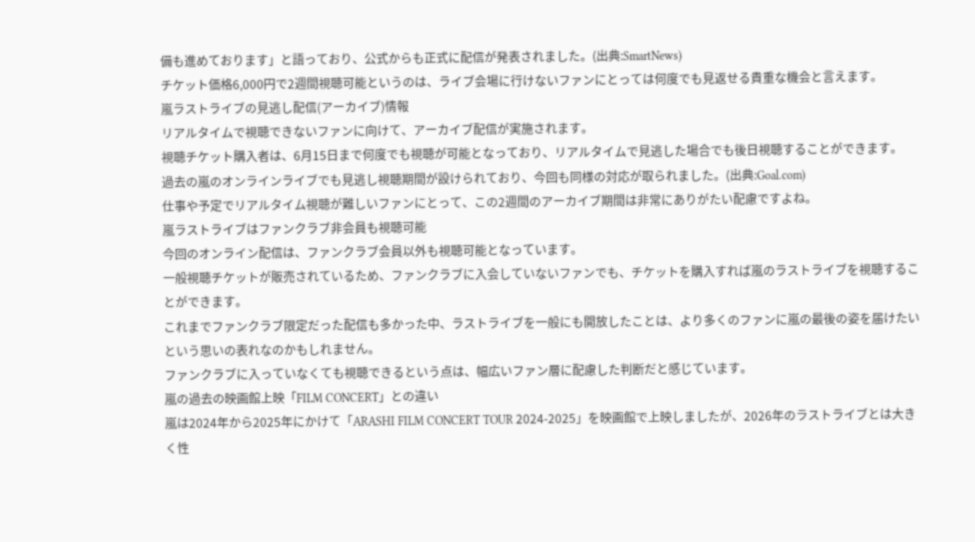備も進めております」と語っており、公式からも正式に配信が発表されました。(出典:SmartNews)
チケット価格6,000円で2週間視聴可能というのは、ライブ会場に行けないファンにとっては何度でも見返せる貴重な機会と言えます。
嵐ラストライブの見逃し配信(アーカイブ)情報
リアルタイムで視聴できないファンに向けて、アーカイブ配信が実施されます。
視聴チケット購入者は、6月15日まで何度でも視聴が可能となっており、リアルタイムで見逃した場合でも後日視聴することができます。
過去の嵐のオンラインライブでも見逃し視聴期間が設けられており、今回も同様の対応が取られました。(出典:Goal.com)
仕事や予定でリアルタイム視聴が難しいファンにとって、この2週間のアーカイブ期間は非常にありがたい配慮ですよね。
嵐ラストライブはファンクラブ非会員も視聴可能
今回のオンライン配信は、ファンクラブ会員以外も視聴可能となっています。
一般視聴チケットが販売されているため、ファンクラブに入会していないファンでも、チケットを購入すれば嵐のラストライブを視聴することができます。
これまでファンクラブ限定だった配信も多かった中、ラストライブを一般にも開放したことは、より多くのファンに嵐の最後の姿を届けたいという思いの表れなのかもしれません。
ファンクラブに入っていなくても視聴できるという点は、幅広いファン層に配慮した判断だと感じています。
嵐の過去の映画館上映「FILM CONCERT」との違い
嵐は2024年から2025年にかけて「ARASHI FILM CONCERT TOUR 2024-2025」を映画館で上映しましたが、2026年のラストライブとは大きく性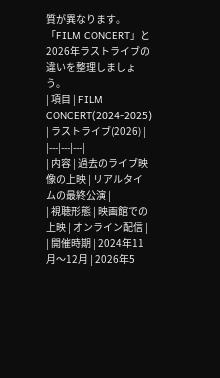質が異なります。
「FILM CONCERT」と2026年ラストライブの違いを整理しましょう。
| 項目 | FILM CONCERT(2024-2025) | ラストライブ(2026) |
|---|---|---|
| 内容 | 過去のライブ映像の上映 | リアルタイムの最終公演 |
| 視聴形態 | 映画館での上映 | オンライン配信 |
| 開催時期 | 2024年11月〜12月 | 2026年5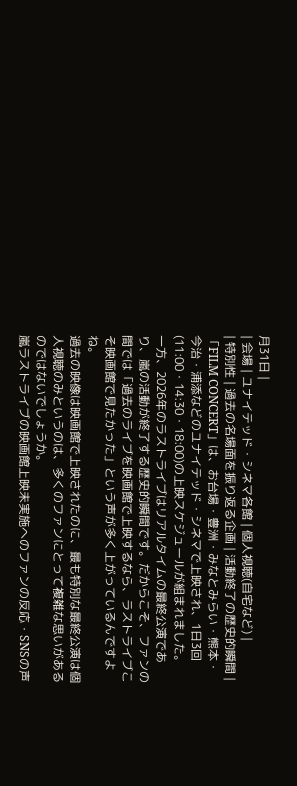月31日 |
| 会場 | ユナイテッド・シネマ各館 | 個人視聴(自宅など) |
| 特別性 | 過去の名場面を振り返る企画 | 活動終了の歴史的瞬間 |
「FILM CONCERT」は、お台場・豊洲・みなとみらい・熊本・今治・浦添などのユナイテッド・シネマで上映され、1日3回(11:00・14:30・18:00)の上映スケジュールが組まれました。
一方、2026年のラストライブはリアルタイムの最終公演であり、嵐の活動が終了する歴史的瞬間です。だからこそ、ファンの間では「過去のライブを映画館で上映するなら、ラストライブこそ映画館で見たかった」という声が多く上がっているんですよね。
過去の映像は映画館で上映されたのに、最も特別な最終公演は個人視聴のみというのは、多くのファンにとって複雑な思いがあるのではないでしょうか。
嵐ラストライブの映画館上映未実施へのファンの反応・SNSの声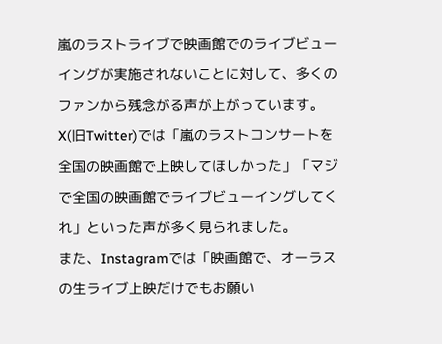嵐のラストライブで映画館でのライブビューイングが実施されないことに対して、多くのファンから残念がる声が上がっています。
X(旧Twitter)では「嵐のラストコンサートを全国の映画館で上映してほしかった」「マジで全国の映画館でライブビューイングしてくれ」といった声が多く見られました。
また、Instagramでは「映画館で、オーラスの生ライブ上映だけでもお願い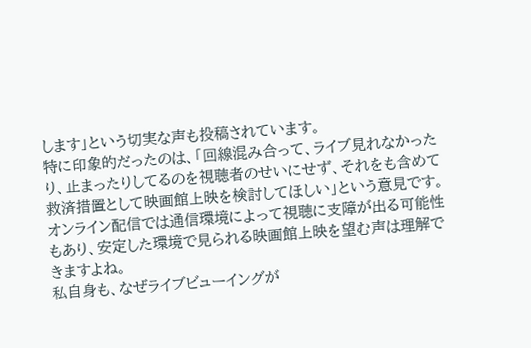します」という切実な声も投稿されています。
特に印象的だったのは、「回線混み合って、ライブ見れなかったり、止まったりしてるのを視聴者のせいにせず、それをも含めて救済措置として映画館上映を検討してほしい」という意見です。オンライン配信では通信環境によって視聴に支障が出る可能性もあり、安定した環境で見られる映画館上映を望む声は理解できますよね。
私自身も、なぜライブビューイングが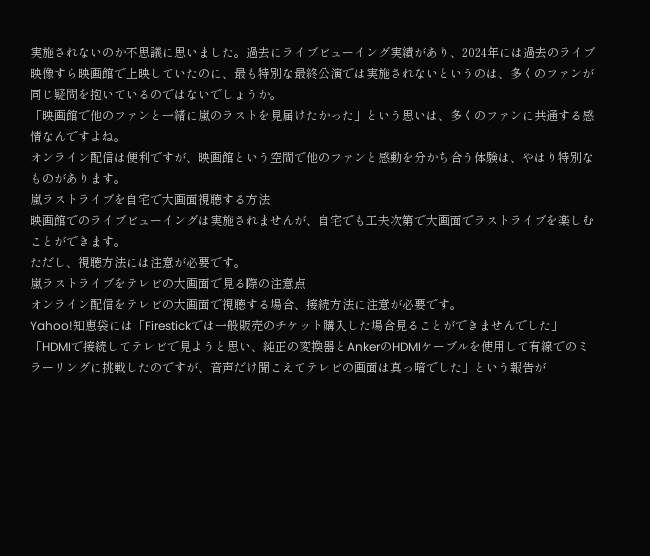実施されないのか不思議に思いました。過去にライブビューイング実績があり、2024年には過去のライブ映像すら映画館で上映していたのに、最も特別な最終公演では実施されないというのは、多くのファンが同じ疑問を抱いているのではないでしょうか。
「映画館で他のファンと一緒に嵐のラストを見届けたかった」という思いは、多くのファンに共通する感情なんですよね。
オンライン配信は便利ですが、映画館という空間で他のファンと感動を分かち合う体験は、やはり特別なものがあります。
嵐ラストライブを自宅で大画面視聴する方法
映画館でのライブビューイングは実施されませんが、自宅でも工夫次第で大画面でラストライブを楽しむことができます。
ただし、視聴方法には注意が必要です。
嵐ラストライブをテレビの大画面で見る際の注意点
オンライン配信をテレビの大画面で視聴する場合、接続方法に注意が必要です。
Yahoo!知恵袋には「Firestickでは一般販売のチケット購入した場合見ることができませんでした」「HDMIで接続してテレビで見ようと思い、純正の変換器とAnkerのHDMIケーブルを使用して有線でのミラーリングに挑戦したのですが、音声だけ聞こえてテレビの画面は真っ暗でした」という報告が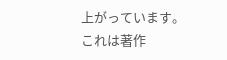上がっています。
これは著作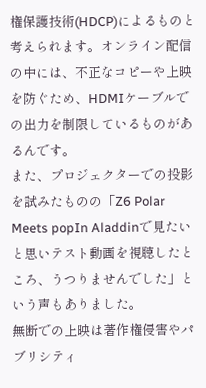権保護技術(HDCP)によるものと考えられます。オンライン配信の中には、不正なコピーや上映を防ぐため、HDMIケーブルでの出力を制限しているものがあるんです。
また、プロジェクターでの投影を試みたものの「Z6 Polar Meets popIn Aladdinで見たいと思いテスト動画を視聴したところ、うつりませんでした」という声もありました。
無断での上映は著作権侵害やパブリシティ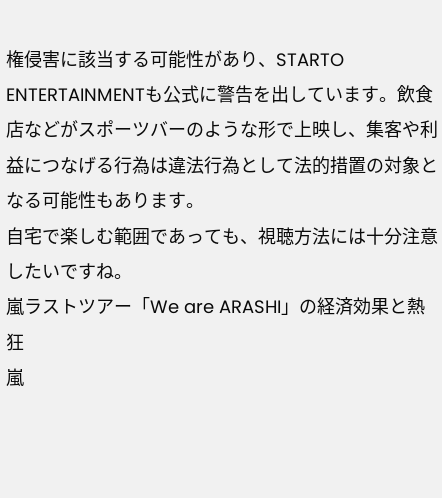権侵害に該当する可能性があり、STARTO ENTERTAINMENTも公式に警告を出しています。飲食店などがスポーツバーのような形で上映し、集客や利益につなげる行為は違法行為として法的措置の対象となる可能性もあります。
自宅で楽しむ範囲であっても、視聴方法には十分注意したいですね。
嵐ラストツアー「We are ARASHI」の経済効果と熱狂
嵐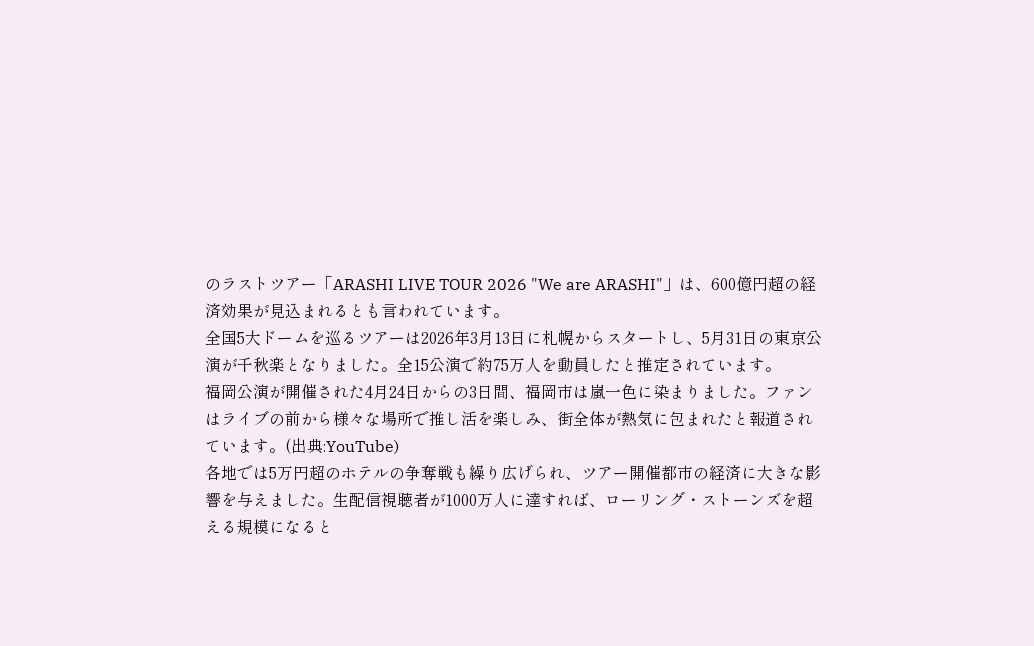のラストツアー「ARASHI LIVE TOUR 2026 "We are ARASHI"」は、600億円超の経済効果が見込まれるとも言われています。
全国5大ドームを巡るツアーは2026年3月13日に札幌からスタートし、5月31日の東京公演が千秋楽となりました。全15公演で約75万人を動員したと推定されています。
福岡公演が開催された4月24日からの3日間、福岡市は嵐一色に染まりました。ファンはライブの前から様々な場所で推し活を楽しみ、街全体が熱気に包まれたと報道されています。(出典:YouTube)
各地では5万円超のホテルの争奪戦も繰り広げられ、ツアー開催都市の経済に大きな影響を与えました。生配信視聴者が1000万人に達すれば、ローリング・ストーンズを超える規模になると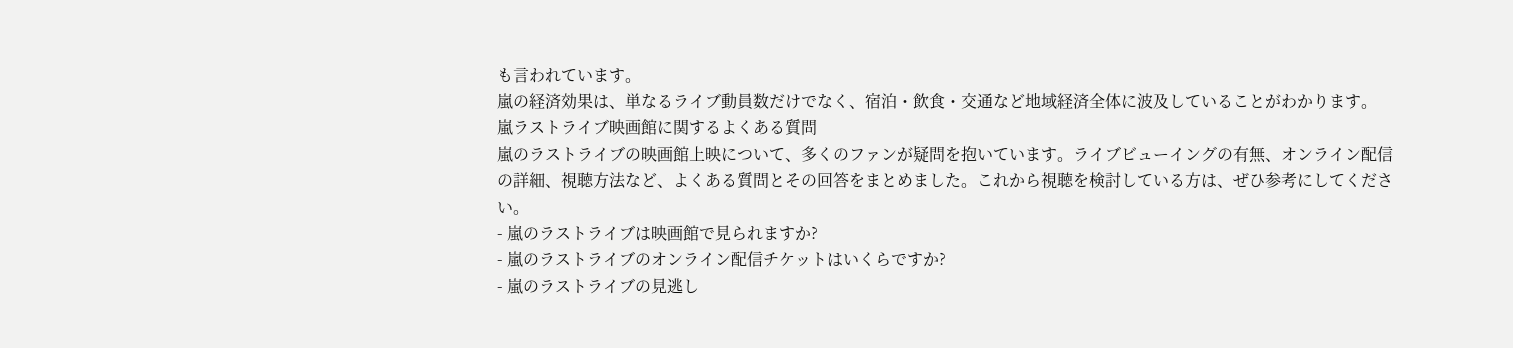も言われています。
嵐の経済効果は、単なるライブ動員数だけでなく、宿泊・飲食・交通など地域経済全体に波及していることがわかります。
嵐ラストライブ映画館に関するよくある質問
嵐のラストライブの映画館上映について、多くのファンが疑問を抱いています。ライブビューイングの有無、オンライン配信の詳細、視聴方法など、よくある質問とその回答をまとめました。これから視聴を検討している方は、ぜひ参考にしてください。
- 嵐のラストライブは映画館で見られますか?
- 嵐のラストライブのオンライン配信チケットはいくらですか?
- 嵐のラストライブの見逃し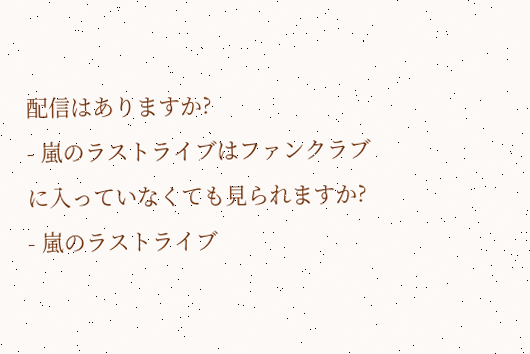配信はありますか?
- 嵐のラストライブはファンクラブに入っていなくても見られますか?
- 嵐のラストライブ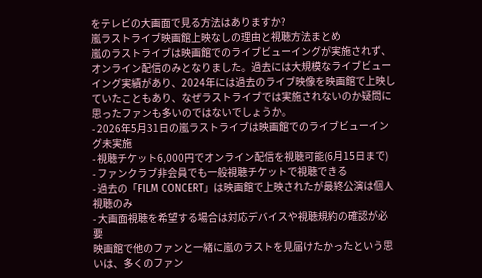をテレビの大画面で見る方法はありますか?
嵐ラストライブ映画館上映なしの理由と視聴方法まとめ
嵐のラストライブは映画館でのライブビューイングが実施されず、オンライン配信のみとなりました。過去には大規模なライブビューイング実績があり、2024年には過去のライブ映像を映画館で上映していたこともあり、なぜラストライブでは実施されないのか疑問に思ったファンも多いのではないでしょうか。
- 2026年5月31日の嵐ラストライブは映画館でのライブビューイング未実施
- 視聴チケット6,000円でオンライン配信を視聴可能(6月15日まで)
- ファンクラブ非会員でも一般視聴チケットで視聴できる
- 過去の「FILM CONCERT」は映画館で上映されたが最終公演は個人視聴のみ
- 大画面視聴を希望する場合は対応デバイスや視聴規約の確認が必要
映画館で他のファンと一緒に嵐のラストを見届けたかったという思いは、多くのファン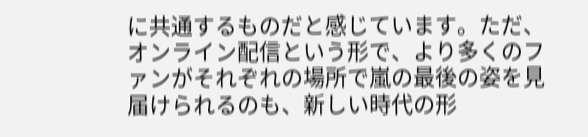に共通するものだと感じています。ただ、オンライン配信という形で、より多くのファンがそれぞれの場所で嵐の最後の姿を見届けられるのも、新しい時代の形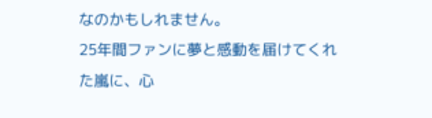なのかもしれません。
25年間ファンに夢と感動を届けてくれた嵐に、心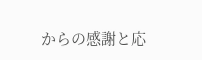からの感謝と応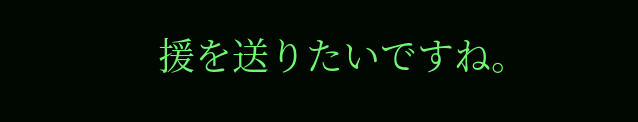援を送りたいですね。